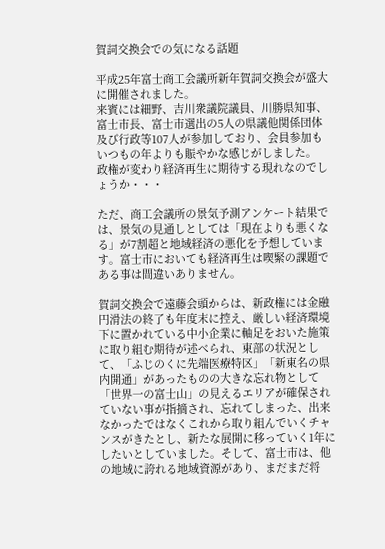賀詞交換会での気になる話題

平成25年富士商工会議所新年賀詞交換会が盛大に開催されました。
来賓には細野、吉川衆議院議員、川勝県知事、富士市長、富士市選出の5人の県議他関係団体及び行政等107人が参加しており、会員参加もいつもの年よりも賑やかな感じがしました。
政権が変わり経済再生に期待する現れなのでしょうか・・・

ただ、商工会議所の景気予測アンケート結果では、景気の見通しとしては「現在よりも悪くなる」が7割超と地域経済の悪化を予想しています。富士市においても経済再生は喫緊の課題である事は間違いありません。

賀詞交換会で遠藤会頭からは、新政権には金融円滑法の終了も年度末に控え、厳しい経済環境下に置かれている中小企業に軸足をおいた施策に取り組む期待が述べられ、東部の状況として、「ふじのくに先端医療特区」「新東名の県内開通」があったものの大きな忘れ物として「世界一の富士山」の見えるエリアが確保されていない事が指摘され、忘れてしまった、出来なかったではなくこれから取り組んでいくチャンスがきたとし、新たな展開に移っていく1年にしたいとしていました。そして、富士市は、他の地域に誇れる地域資源があり、まだまだ将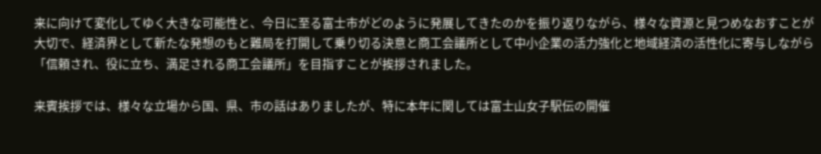来に向けて変化してゆく大きな可能性と、今日に至る富士市がどのように発展してきたのかを振り返りながら、様々な資源と見つめなおすことが大切で、経済界として新たな発想のもと難局を打開して乗り切る決意と商工会議所として中小企業の活力強化と地域経済の活性化に寄与しながら「信頼され、役に立ち、満足される商工会議所」を目指すことが挨拶されました。

来賓挨拶では、様々な立場から国、県、市の話はありましたが、特に本年に関しては富士山女子駅伝の開催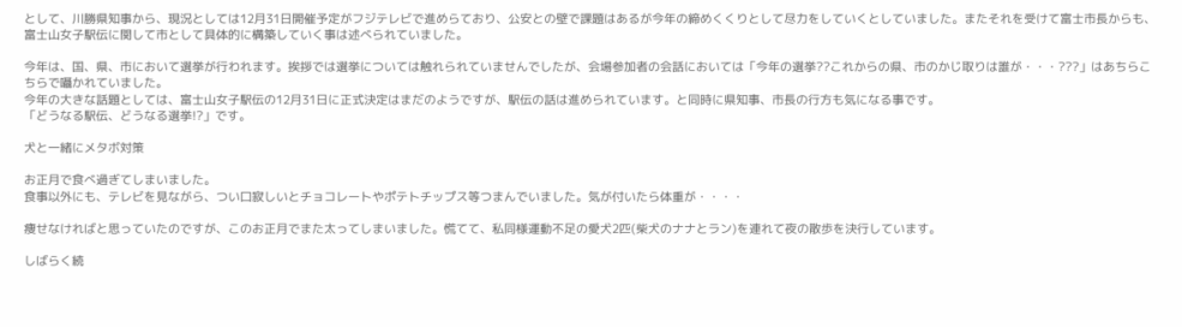として、川勝県知事から、現況としては12月31日開催予定がフジテレビで進めらており、公安との壁で課題はあるが今年の締めくくりとして尽力をしていくとしていました。またそれを受けて富士市長からも、富士山女子駅伝に関して市として具体的に構築していく事は述べられていました。

今年は、国、県、市において選挙が行われます。挨拶では選挙については触れられていませんでしたが、会場参加者の会話においては「今年の選挙??これからの県、市のかじ取りは誰が・・・???」はあちらこちらで囁かれていました。
今年の大きな話題としては、富士山女子駅伝の12月31日に正式決定はまだのようですが、駅伝の話は進められています。と同時に県知事、市長の行方も気になる事です。
「どうなる駅伝、どうなる選挙!?」です。

犬と一緒にメタボ対策

お正月で食べ過ぎてしまいました。
食事以外にも、テレビを見ながら、つい口寂しいとチョコレートやポテトチップス等つまんでいました。気が付いたら体重が・・・・

痩せなければと思っていたのですが、このお正月でまた太ってしまいました。慌てて、私同様運動不足の愛犬2匹(柴犬のナナとラン)を連れて夜の散歩を決行しています。

しばらく続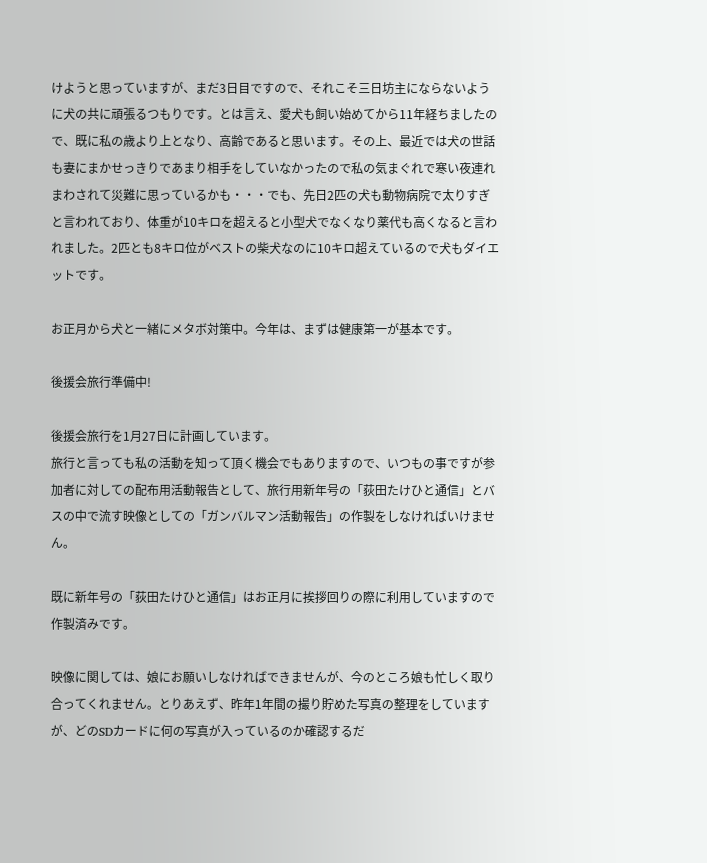けようと思っていますが、まだ3日目ですので、それこそ三日坊主にならないように犬の共に頑張るつもりです。とは言え、愛犬も飼い始めてから11年経ちましたので、既に私の歳より上となり、高齢であると思います。その上、最近では犬の世話も妻にまかせっきりであまり相手をしていなかったので私の気まぐれで寒い夜連れまわされて災難に思っているかも・・・でも、先日2匹の犬も動物病院で太りすぎと言われており、体重が10キロを超えると小型犬でなくなり薬代も高くなると言われました。2匹とも8キロ位がベストの柴犬なのに10キロ超えているので犬もダイエットです。

お正月から犬と一緒にメタボ対策中。今年は、まずは健康第一が基本です。

後援会旅行準備中!

後援会旅行を1月27日に計画しています。
旅行と言っても私の活動を知って頂く機会でもありますので、いつもの事ですが参加者に対しての配布用活動報告として、旅行用新年号の「荻田たけひと通信」とバスの中で流す映像としての「ガンバルマン活動報告」の作製をしなければいけません。

既に新年号の「荻田たけひと通信」はお正月に挨拶回りの際に利用していますので作製済みです。

映像に関しては、娘にお願いしなければできませんが、今のところ娘も忙しく取り合ってくれません。とりあえず、昨年1年間の撮り貯めた写真の整理をしていますが、どのSDカードに何の写真が入っているのか確認するだ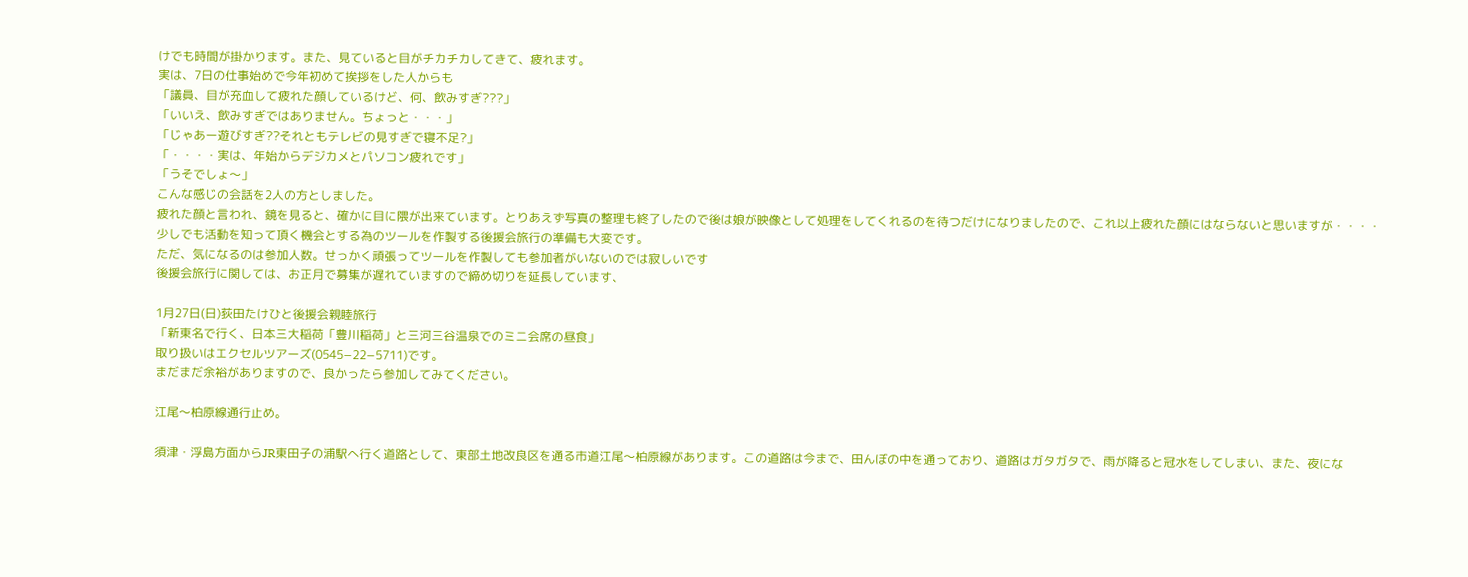けでも時間が掛かります。また、見ていると目がチカチカしてきて、疲れます。
実は、7日の仕事始めで今年初めて挨拶をした人からも
「議員、目が充血して疲れた顔しているけど、何、飲みすぎ???」
「いいえ、飲みすぎではありません。ちょっと・・・」
「じゃあー遊びすぎ??それともテレビの見すぎで寝不足?」
「・・・・実は、年始からデジカメとパソコン疲れです」
「うそでしょ〜」
こんな感じの会話を2人の方としました。
疲れた顔と言われ、鏡を見ると、確かに目に隈が出来ています。とりあえず写真の整理も終了したので後は娘が映像として処理をしてくれるのを待つだけになりましたので、これ以上疲れた顔にはならないと思いますが・・・・
少しでも活動を知って頂く機会とする為のツールを作製する後援会旅行の準備も大変です。
ただ、気になるのは参加人数。せっかく頑張ってツールを作製しても参加者がいないのでは寂しいです
後援会旅行に関しては、お正月で募集が遅れていますので締め切りを延長しています、

1月27日(日)荻田たけひと後援会親睦旅行
「新東名で行く、日本三大稲荷「豊川稲荷」と三河三谷温泉でのミニ会席の昼食」
取り扱いはエクセルツアーズ(0545−22−5711)です。
まだまだ余裕がありますので、良かったら参加してみてください。

江尾〜柏原線通行止め。

須津・浮島方面からJR東田子の浦駅へ行く道路として、東部土地改良区を通る市道江尾〜柏原線があります。この道路は今まで、田んぼの中を通っており、道路はガタガタで、雨が降ると冠水をしてしまい、また、夜にな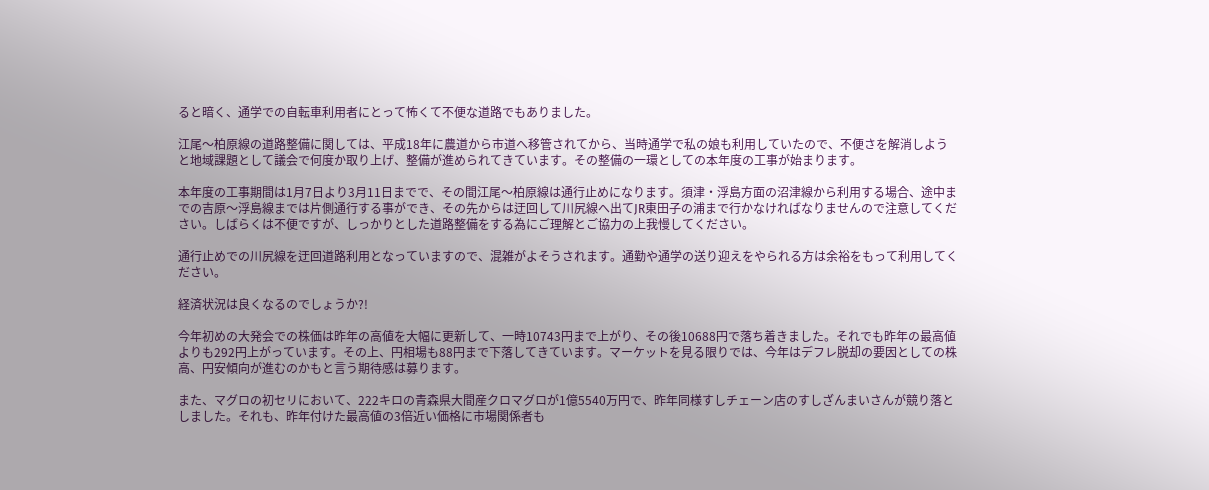ると暗く、通学での自転車利用者にとって怖くて不便な道路でもありました。

江尾〜柏原線の道路整備に関しては、平成18年に農道から市道へ移管されてから、当時通学で私の娘も利用していたので、不便さを解消しようと地域課題として議会で何度か取り上げ、整備が進められてきています。その整備の一環としての本年度の工事が始まります。

本年度の工事期間は1月7日より3月11日までで、その間江尾〜柏原線は通行止めになります。須津・浮島方面の沼津線から利用する場合、途中までの吉原〜浮島線までは片側通行する事ができ、その先からは迂回して川尻線へ出てJR東田子の浦まで行かなければなりませんので注意してください。しばらくは不便ですが、しっかりとした道路整備をする為にご理解とご協力の上我慢してください。

通行止めでの川尻線を迂回道路利用となっていますので、混雑がよそうされます。通勤や通学の送り迎えをやられる方は余裕をもって利用してください。

経済状況は良くなるのでしょうか?!

今年初めの大発会での株価は昨年の高値を大幅に更新して、一時10743円まで上がり、その後10688円で落ち着きました。それでも昨年の最高値よりも292円上がっています。その上、円相場も88円まで下落してきています。マーケットを見る限りでは、今年はデフレ脱却の要因としての株高、円安傾向が進むのかもと言う期待感は募ります。

また、マグロの初セリにおいて、222キロの青森県大間産クロマグロが1億5540万円で、昨年同様すしチェーン店のすしざんまいさんが競り落としました。それも、昨年付けた最高値の3倍近い価格に市場関係者も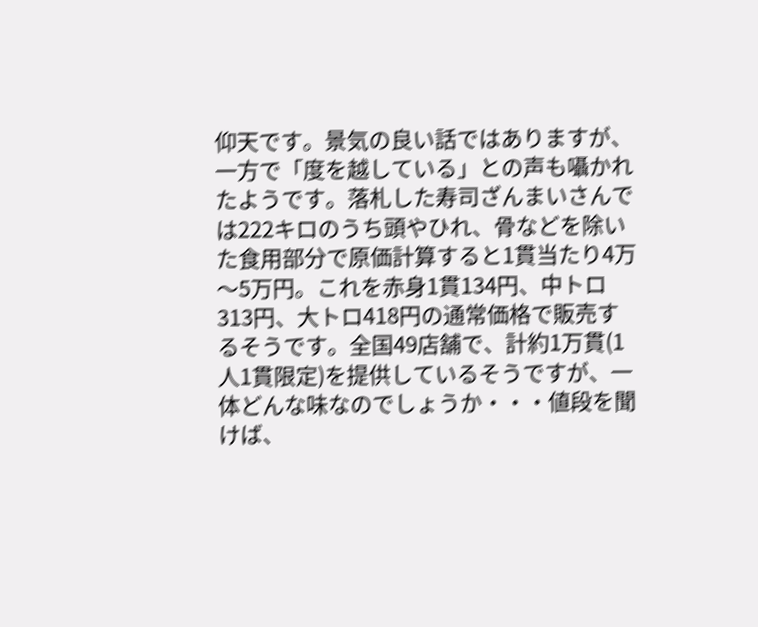仰天です。景気の良い話ではありますが、一方で「度を越している」との声も囁かれたようです。落札した寿司ざんまいさんでは222キロのうち頭やひれ、骨などを除いた食用部分で原価計算すると1貫当たり4万〜5万円。これを赤身1貫134円、中トロ313円、大トロ418円の通常価格で販売するそうです。全国49店舗で、計約1万貫(1人1貫限定)を提供しているそうですが、一体どんな味なのでしょうか・・・値段を聞けば、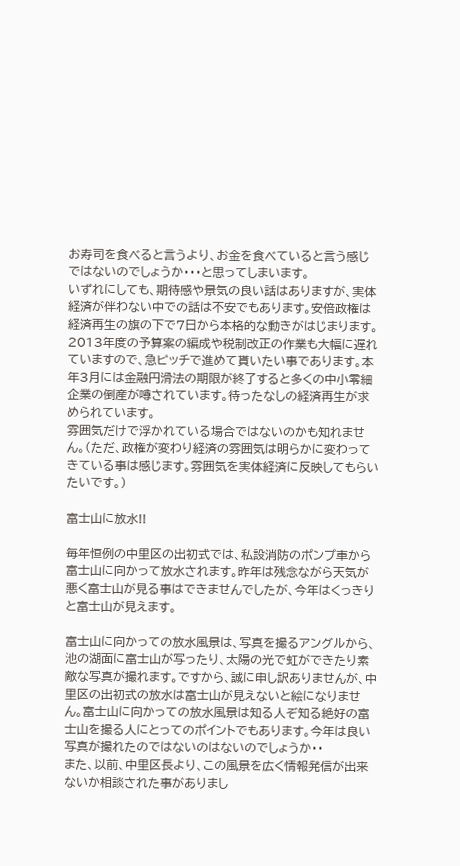お寿司を食べると言うより、お金を食べていると言う感じではないのでしょうか・・・と思ってしまいます。
いずれにしても、期待感や景気の良い話はありますが、実体経済が伴わない中での話は不安でもあります。安倍政権は経済再生の旗の下で7日から本格的な動きがはじまります。2013年度の予算案の編成や税制改正の作業も大幅に遅れていますので、急ピッチで進めて貰いたい事であります。本年3月には金融円滑法の期限が終了すると多くの中小零細企業の倒産が噂されています。待ったなしの経済再生が求められています。
雰囲気だけで浮かれている場合ではないのかも知れません。(ただ、政権が変わり経済の雰囲気は明らかに変わってきている事は感じます。雰囲気を実体経済に反映してもらいたいです。)

富士山に放水!!

毎年恒例の中里区の出初式では、私設消防のポンプ車から富士山に向かって放水されます。昨年は残念ながら天気が悪く富士山が見る事はできませんでしたが、今年はくっきりと富士山が見えます。

富士山に向かっての放水風景は、写真を撮るアングルから、池の湖面に富士山が写ったり、太陽の光で虹ができたり素敵な写真が撮れます。ですから、誠に申し訳ありませんが、中里区の出初式の放水は富士山が見えないと絵になりません。富士山に向かっての放水風景は知る人ぞ知る絶好の富士山を撮る人にとってのポイントでもあります。今年は良い写真が撮れたのではないのはないのでしょうか・・
また、以前、中里区長より、この風景を広く情報発信が出来ないか相談された事がありまし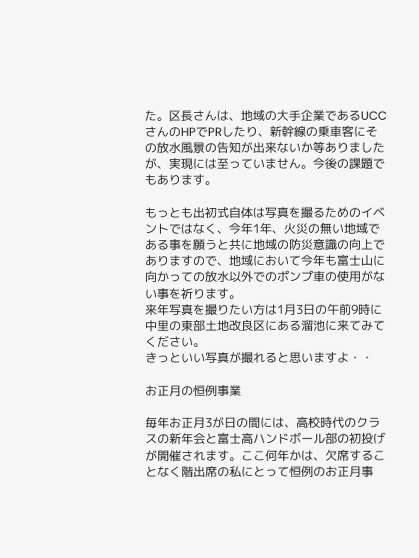た。区長さんは、地域の大手企業であるUCCさんのHPでPRしたり、新幹線の乗車客にその放水風景の告知が出来ないか等ありましたが、実現には至っていません。今後の課題でもあります。

もっとも出初式自体は写真を撮るためのイベントではなく、今年1年、火災の無い地域である事を願うと共に地域の防災意識の向上でありますので、地域において今年も富士山に向かっての放水以外でのポンプ車の使用がない事を祈ります。
来年写真を撮りたい方は1月3日の午前9時に中里の東部土地改良区にある溜池に来てみてください。
きっといい写真が撮れると思いますよ・・

お正月の恒例事業

毎年お正月3が日の間には、高校時代のクラスの新年会と富士高ハンドボール部の初投げが開催されます。ここ何年かは、欠席することなく階出席の私にとって恒例のお正月事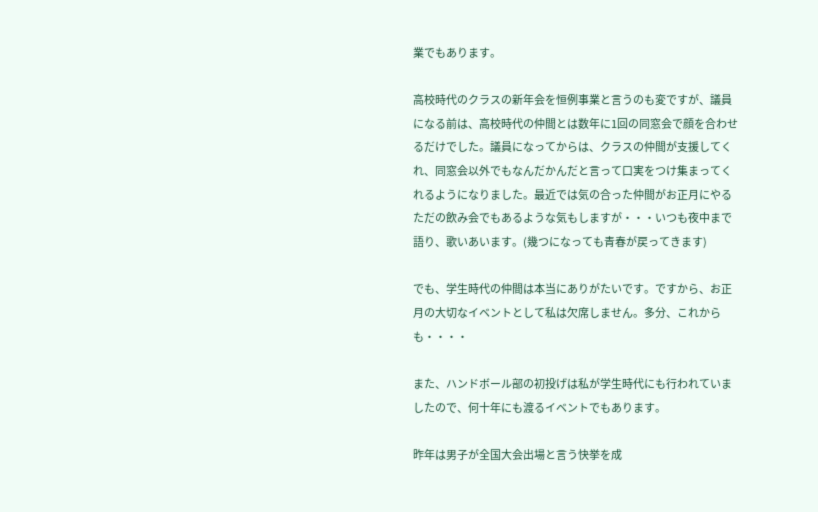業でもあります。

高校時代のクラスの新年会を恒例事業と言うのも変ですが、議員になる前は、高校時代の仲間とは数年に1回の同窓会で顔を合わせるだけでした。議員になってからは、クラスの仲間が支援してくれ、同窓会以外でもなんだかんだと言って口実をつけ集まってくれるようになりました。最近では気の合った仲間がお正月にやるただの飲み会でもあるような気もしますが・・・いつも夜中まで語り、歌いあいます。(幾つになっても青春が戻ってきます)

でも、学生時代の仲間は本当にありがたいです。ですから、お正月の大切なイベントとして私は欠席しません。多分、これからも・・・・

また、ハンドボール部の初投げは私が学生時代にも行われていましたので、何十年にも渡るイベントでもあります。

昨年は男子が全国大会出場と言う快挙を成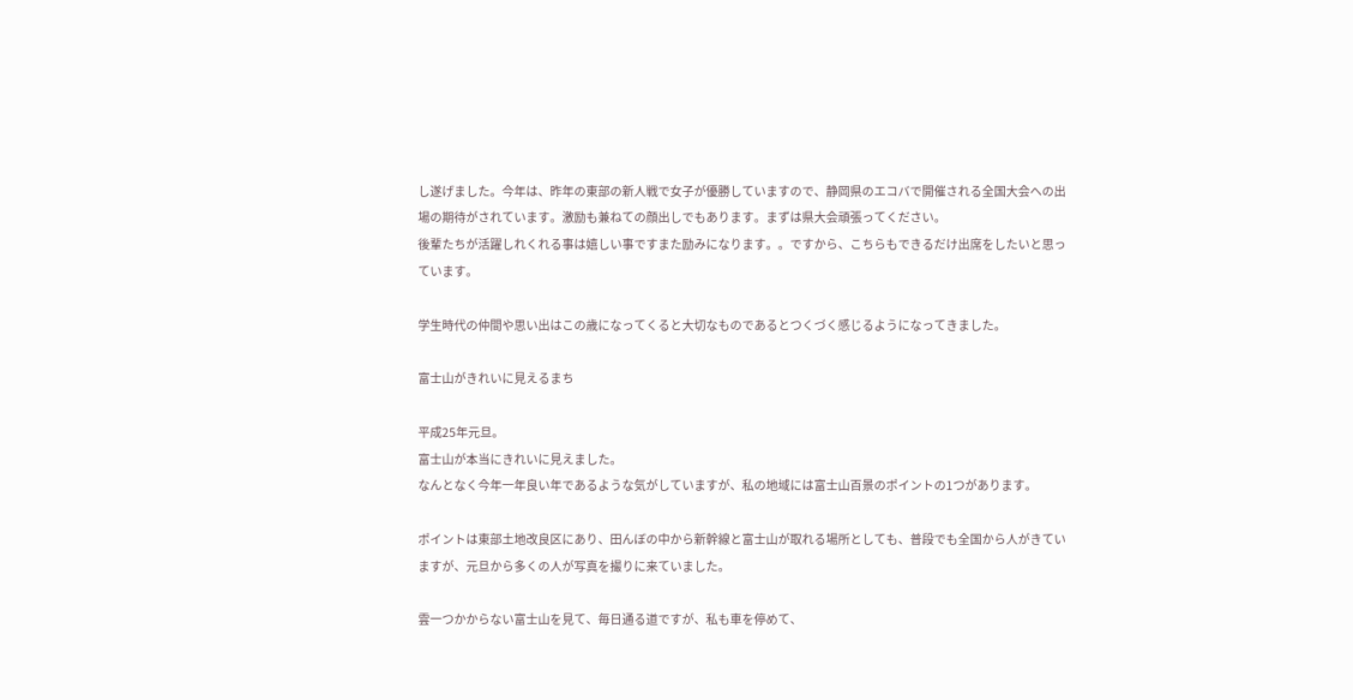し遂げました。今年は、昨年の東部の新人戦で女子が優勝していますので、静岡県のエコバで開催される全国大会への出場の期待がされています。激励も兼ねての顔出しでもあります。まずは県大会頑張ってください。
後輩たちが活躍しれくれる事は嬉しい事ですまた励みになります。。ですから、こちらもできるだけ出席をしたいと思っています。

学生時代の仲間や思い出はこの歳になってくると大切なものであるとつくづく感じるようになってきました。

富士山がきれいに見えるまち

平成25年元旦。
富士山が本当にきれいに見えました。
なんとなく今年一年良い年であるような気がしていますが、私の地域には富士山百景のポイントの1つがあります。

ポイントは東部土地改良区にあり、田んぼの中から新幹線と富士山が取れる場所としても、普段でも全国から人がきていますが、元旦から多くの人が写真を撮りに来ていました。

雲一つかからない富士山を見て、毎日通る道ですが、私も車を停めて、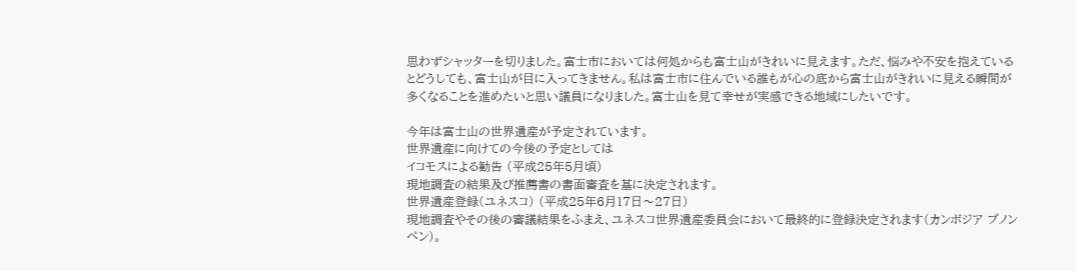思わずシャッターを切りました。富士市においては何処からも富士山がきれいに見えます。ただ、悩みや不安を抱えているとどうしても、富士山が目に入ってきません。私は富士市に住んでいる誰もが心の底から富士山がきれいに見える瞬間が多くなることを進めたいと思い議員になりました。富士山を見て幸せが実感できる地域にしたいです。

今年は富士山の世界遺産が予定されています。
世界遺産に向けての今後の予定としては
イコモスによる勧告 (平成25年5月頃)
現地調査の結果及び推薦書の書面審査を基に決定されます。
世界遺産登録(ユネスコ) (平成25年6月17日〜27日)
現地調査やその後の審議結果をふまえ、ユネスコ世界遺産委員会において最終的に登録決定されます(カンボジア プノンペン)。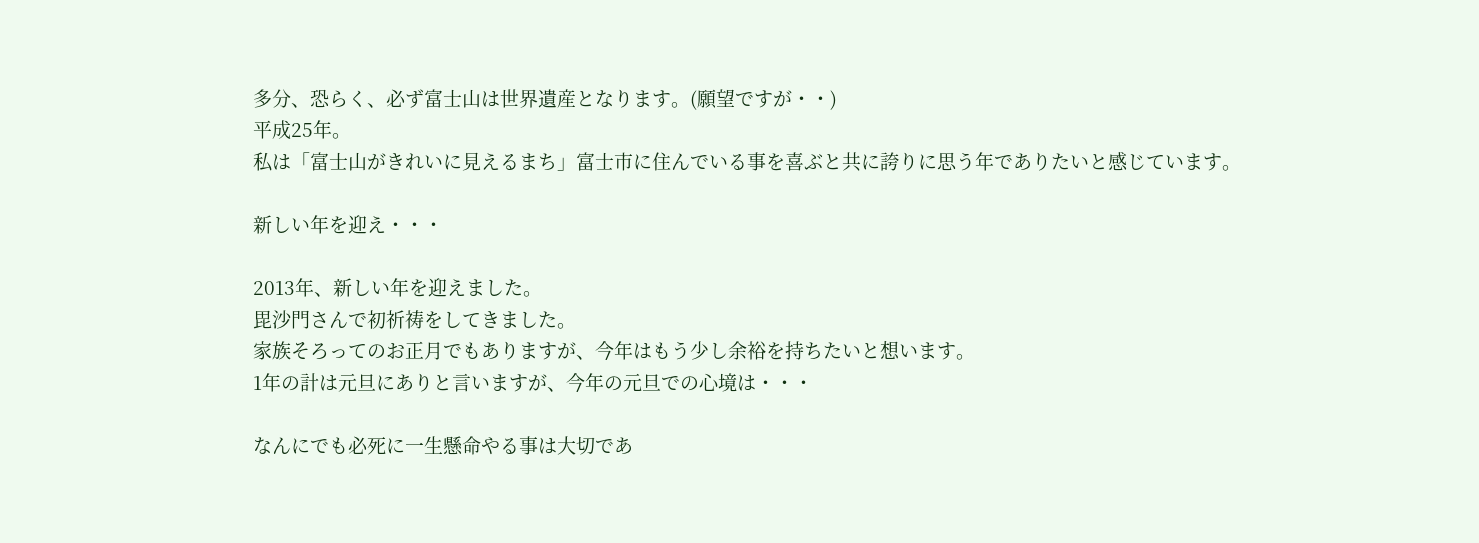多分、恐らく、必ず富士山は世界遺産となります。(願望ですが・・)
平成25年。
私は「富士山がきれいに見えるまち」富士市に住んでいる事を喜ぶと共に誇りに思う年でありたいと感じています。

新しい年を迎え・・・

2013年、新しい年を迎えました。
毘沙門さんで初祈祷をしてきました。
家族そろってのお正月でもありますが、今年はもう少し余裕を持ちたいと想います。
1年の計は元旦にありと言いますが、今年の元旦での心境は・・・

なんにでも必死に一生懸命やる事は大切であ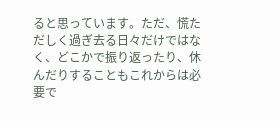ると思っています。ただ、慌ただしく過ぎ去る日々だけではなく、どこかで振り返ったり、休んだりすることもこれからは必要で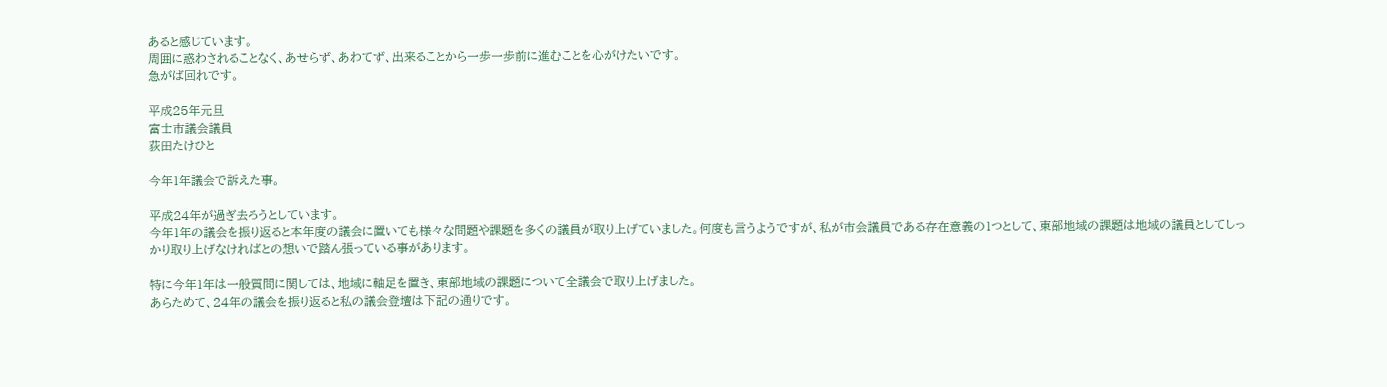あると感じています。
周囲に惑わされることなく、あせらず、あわてず、出来ることから一歩一歩前に進むことを心がけたいです。
急がば回れです。

平成25年元旦
富士市議会議員
荻田たけひと

今年1年議会で訴えた事。

平成24年が過ぎ去ろうとしています。
今年1年の議会を振り返ると本年度の議会に置いても様々な問題や課題を多くの議員が取り上げていました。何度も言うようですが、私が市会議員である存在意義の1つとして、東部地域の課題は地域の議員としてしっかり取り上げなければとの想いで踏ん張っている事があります。

特に今年1年は一般質問に関しては、地域に軸足を置き、東部地域の課題について全議会で取り上げました。
あらためて、24年の議会を振り返ると私の議会登壇は下記の通りです。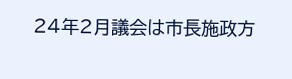24年2月議会は市長施政方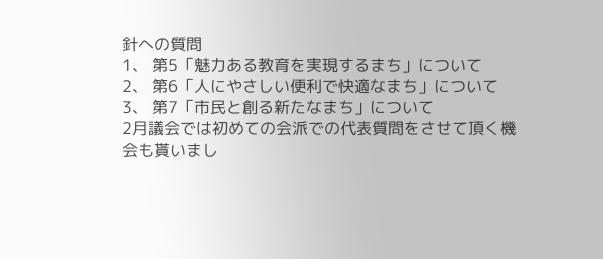針への質問
1、 第5「魅力ある教育を実現するまち」について
2、 第6「人にやさしい便利で快適なまち」について
3、 第7「市民と創る新たなまち」について
2月議会では初めての会派での代表質問をさせて頂く機会も貰いまし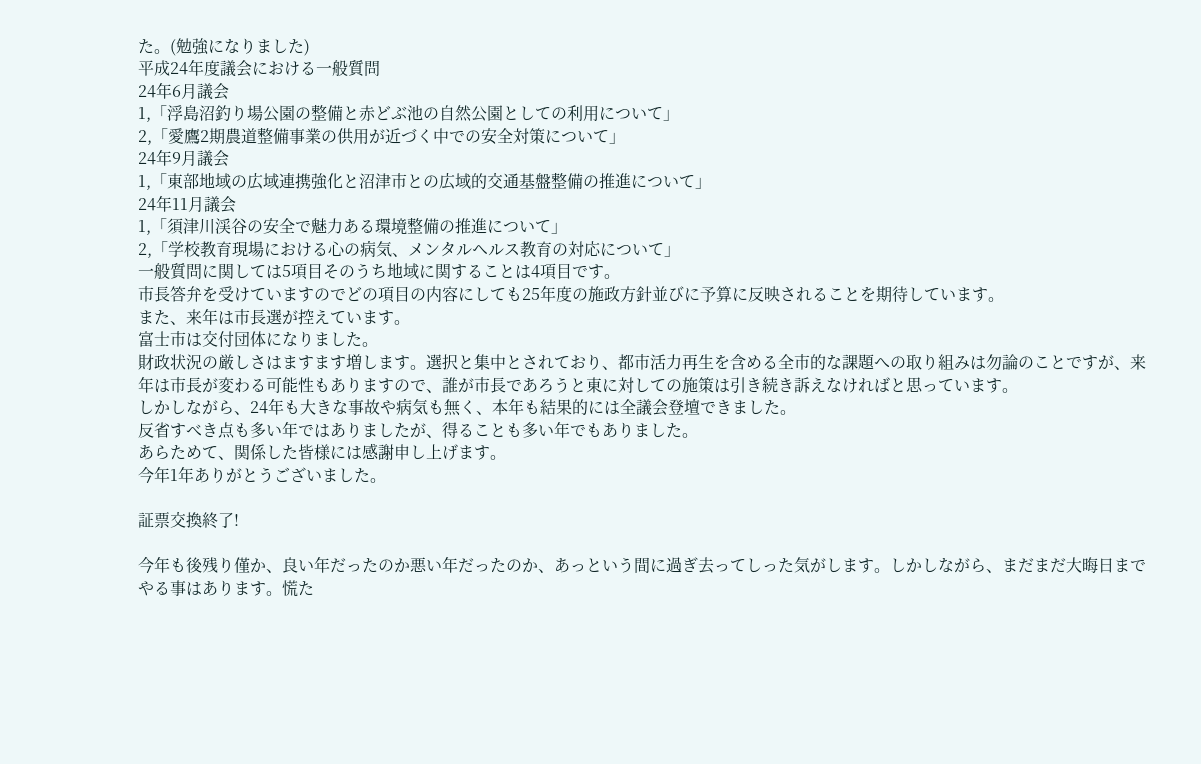た。(勉強になりました)
平成24年度議会における一般質問
24年6月議会
1,「浮島沼釣り場公園の整備と赤どぶ池の自然公園としての利用について」
2,「愛鷹2期農道整備事業の供用が近づく中での安全対策について」
24年9月議会
1,「東部地域の広域連携強化と沼津市との広域的交通基盤整備の推進について」
24年11月議会
1,「須津川渓谷の安全で魅力ある環境整備の推進について」
2,「学校教育現場における心の病気、メンタルヘルス教育の対応について」
一般質問に関しては5項目そのうち地域に関することは4項目です。
市長答弁を受けていますのでどの項目の内容にしても25年度の施政方針並びに予算に反映されることを期待しています。
また、来年は市長選が控えています。
富士市は交付団体になりました。
財政状況の厳しさはますます増します。選択と集中とされており、都市活力再生を含める全市的な課題への取り組みは勿論のことですが、来年は市長が変わる可能性もありますので、誰が市長であろうと東に対しての施策は引き続き訴えなければと思っています。
しかしながら、24年も大きな事故や病気も無く、本年も結果的には全議会登壇できました。
反省すべき点も多い年ではありましたが、得ることも多い年でもありました。
あらためて、関係した皆様には感謝申し上げます。
今年1年ありがとうございました。

証票交換終了!

今年も後残り僅か、良い年だったのか悪い年だったのか、あっという間に過ぎ去ってしった気がします。しかしながら、まだまだ大晦日までやる事はあります。慌た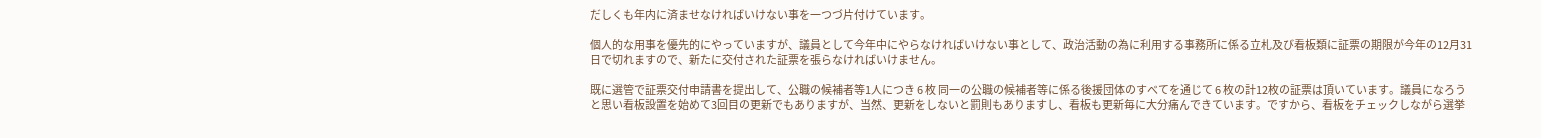だしくも年内に済ませなければいけない事を一つづ片付けています。

個人的な用事を優先的にやっていますが、議員として今年中にやらなければいけない事として、政治活動の為に利用する事務所に係る立札及び看板類に証票の期限が今年の12月31日で切れますので、新たに交付された証票を張らなければいけません。

既に選管で証票交付申請書を提出して、公職の候補者等1人につき 6 枚 同一の公職の候補者等に係る後援団体のすべてを通じて 6 枚の計12枚の証票は頂いています。議員になろうと思い看板設置を始めて3回目の更新でもありますが、当然、更新をしないと罰則もありますし、看板も更新毎に大分痛んできています。ですから、看板をチェックしながら選挙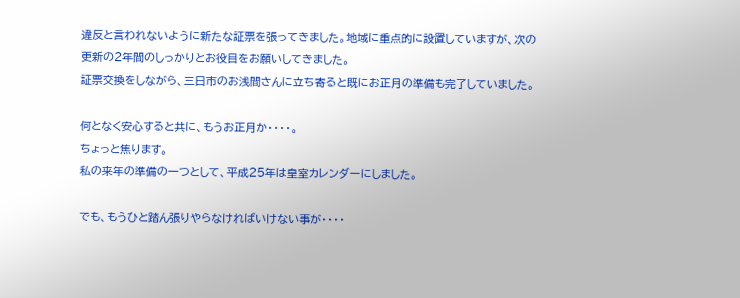違反と言われないように新たな証票を張ってきました。地域に重点的に設置していますが、次の更新の2年間のしっかりとお役目をお願いしてきました。
証票交換をしながら、三日市のお浅間さんに立ち寄ると既にお正月の準備も完了していました。

何となく安心すると共に、もうお正月か・・・・。
ちょっと焦ります。
私の来年の準備の一つとして、平成25年は皇室カレンダーにしました。

でも、もうひと踏ん張りやらなければいけない事が・・・・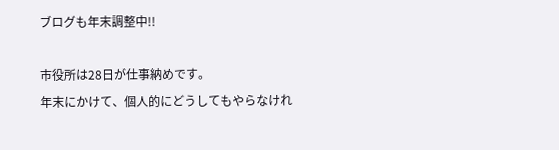ブログも年末調整中!!

市役所は28日が仕事納めです。
年末にかけて、個人的にどうしてもやらなけれ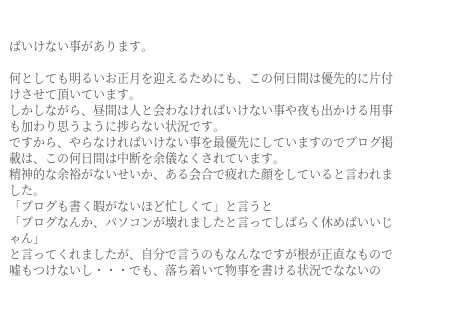ばいけない事があります。

何としても明るいお正月を迎えるためにも、この何日間は優先的に片付けさせて頂いています。
しかしながら、昼間は人と会わなければいけない事や夜も出かける用事も加わり思うように捗らない状況です。
ですから、やらなければいけない事を最優先にしていますのでブログ掲載は、この何日間は中断を余儀なくされています。
精神的な余裕がないせいか、ある会合で疲れた顔をしていると言われました。
「ブログも書く暇がないほど忙しくて」と言うと
「ブログなんか、パソコンが壊れましたと言ってしばらく休めばいいじゃん」
と言ってくれましたが、自分で言うのもなんなですが根が正直なもので嘘もつけないし・・・でも、落ち着いて物事を書ける状況でなないの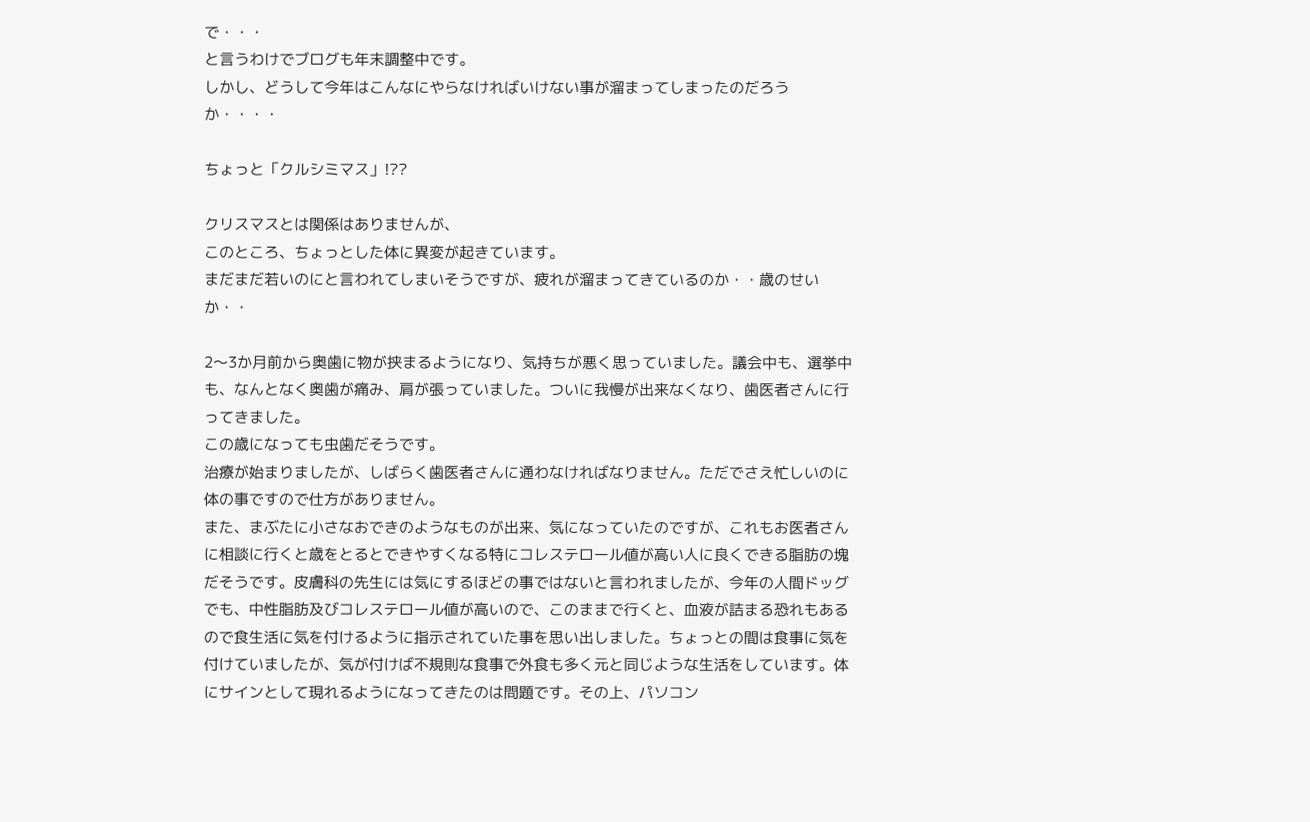で・・・
と言うわけでブログも年末調整中です。
しかし、どうして今年はこんなにやらなければいけない事が溜まってしまったのだろうか・・・・

ちょっと「クルシミマス」!??

クリスマスとは関係はありませんが、
このところ、ちょっとした体に異変が起きています。
まだまだ若いのにと言われてしまいそうですが、疲れが溜まってきているのか・・歳のせいか・・

2〜3か月前から奥歯に物が挟まるようになり、気持ちが悪く思っていました。議会中も、選挙中も、なんとなく奥歯が痛み、肩が張っていました。ついに我慢が出来なくなり、歯医者さんに行ってきました。
この歳になっても虫歯だそうです。
治療が始まりましたが、しばらく歯医者さんに通わなければなりません。ただでさえ忙しいのに体の事ですので仕方がありません。
また、まぶたに小さなおできのようなものが出来、気になっていたのですが、これもお医者さんに相談に行くと歳をとるとできやすくなる特にコレステロール値が高い人に良くできる脂肪の塊だそうです。皮膚科の先生には気にするほどの事ではないと言われましたが、今年の人間ドッグでも、中性脂肪及びコレステロール値が高いので、このままで行くと、血液が詰まる恐れもあるので食生活に気を付けるように指示されていた事を思い出しました。ちょっとの間は食事に気を付けていましたが、気が付けば不規則な食事で外食も多く元と同じような生活をしています。体にサインとして現れるようになってきたのは問題です。その上、パソコン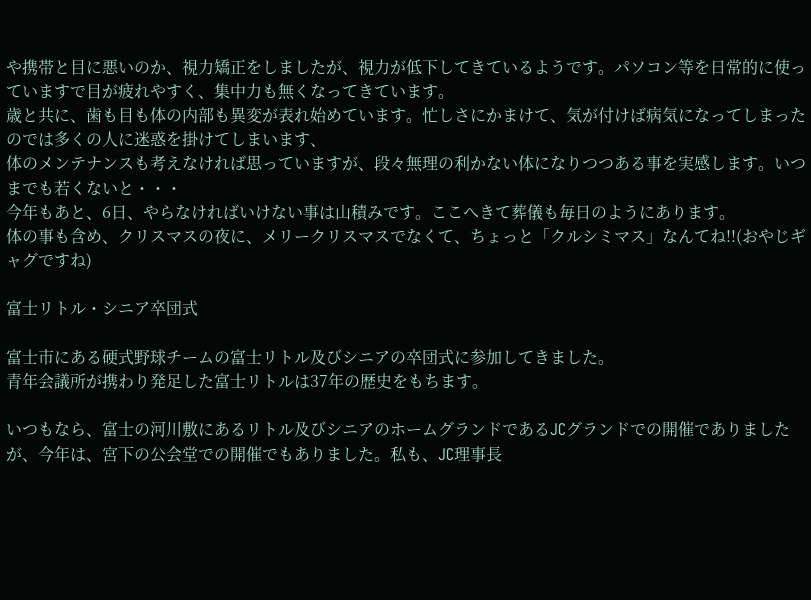や携帯と目に悪いのか、視力矯正をしましたが、視力が低下してきているようです。パソコン等を日常的に使っていますで目が疲れやすく、集中力も無くなってきています。
歳と共に、歯も目も体の内部も異変が表れ始めています。忙しさにかまけて、気が付けば病気になってしまったのでは多くの人に迷惑を掛けてしまいます、
体のメンテナンスも考えなければ思っていますが、段々無理の利かない体になりつつある事を実感します。いつまでも若くないと・・・
今年もあと、6日、やらなければいけない事は山積みです。ここへきて葬儀も毎日のようにあります。
体の事も含め、クリスマスの夜に、メリークリスマスでなくて、ちょっと「クルシミマス」なんてね!!(おやじギャグですね)

富士リトル・シニア卒団式

富士市にある硬式野球チームの富士リトル及びシニアの卒団式に参加してきました。
青年会議所が携わり発足した富士リトルは37年の歴史をもちます。

いつもなら、富士の河川敷にあるリトル及びシニアのホームグランドであるJCグランドでの開催でありましたが、今年は、宮下の公会堂での開催でもありました。私も、JC理事長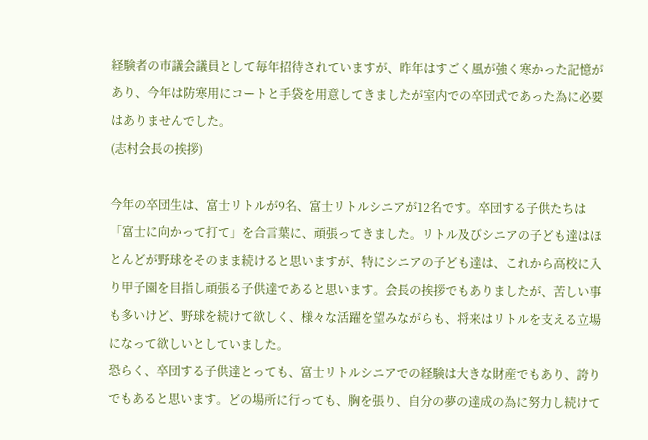経験者の市議会議員として毎年招待されていますが、昨年はすごく風が強く寒かった記憶があり、今年は防寒用にコートと手袋を用意してきましたが室内での卒団式であった為に必要はありませんでした。
(志村会長の挨拶)

今年の卒団生は、富士リトルが9名、富士リトルシニアが12名です。卒団する子供たちは「富士に向かって打て」を合言葉に、頑張ってきました。リトル及びシニアの子ども達はほとんどが野球をそのまま続けると思いますが、特にシニアの子ども達は、これから高校に入り甲子園を目指し頑張る子供達であると思います。会長の挨拶でもありましたが、苦しい事も多いけど、野球を続けて欲しく、様々な活躍を望みながらも、将来はリトルを支える立場になって欲しいとしていました。
恐らく、卒団する子供達とっても、富士リトルシニアでの経験は大きな財産でもあり、誇りでもあると思います。どの場所に行っても、胸を張り、自分の夢の達成の為に努力し続けて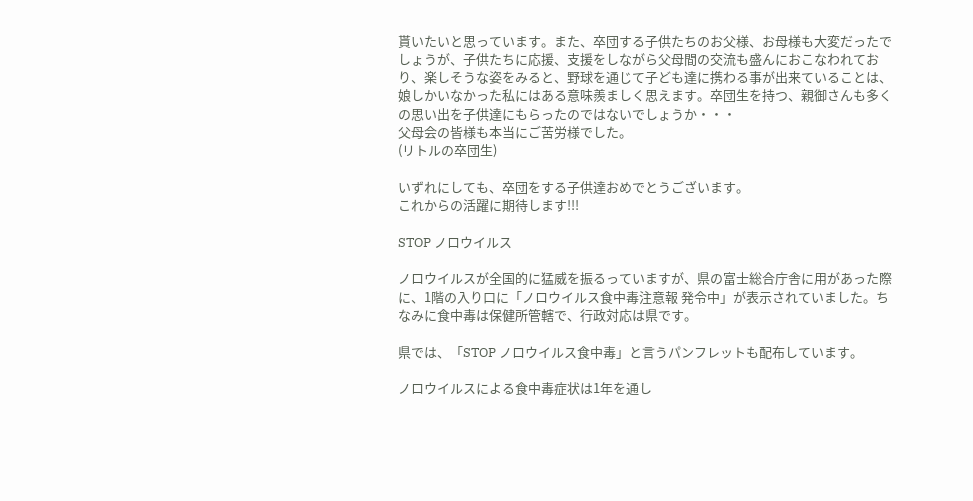貰いたいと思っています。また、卒団する子供たちのお父様、お母様も大変だったでしょうが、子供たちに応援、支援をしながら父母間の交流も盛んにおこなわれており、楽しそうな姿をみると、野球を通じて子ども達に携わる事が出来ていることは、娘しかいなかった私にはある意味羨ましく思えます。卒団生を持つ、親御さんも多くの思い出を子供達にもらったのではないでしょうか・・・
父母会の皆様も本当にご苦労様でした。
(リトルの卒団生)

いずれにしても、卒団をする子供達おめでとうございます。
これからの活躍に期待します!!!

STOP ノロウイルス

ノロウイルスが全国的に猛威を振るっていますが、県の富士総合庁舎に用があった際に、1階の入り口に「ノロウイルス食中毒注意報 発令中」が表示されていました。ちなみに食中毒は保健所管轄で、行政対応は県です。

県では、「STOP ノロウイルス食中毒」と言うパンフレットも配布しています。

ノロウイルスによる食中毒症状は1年を通し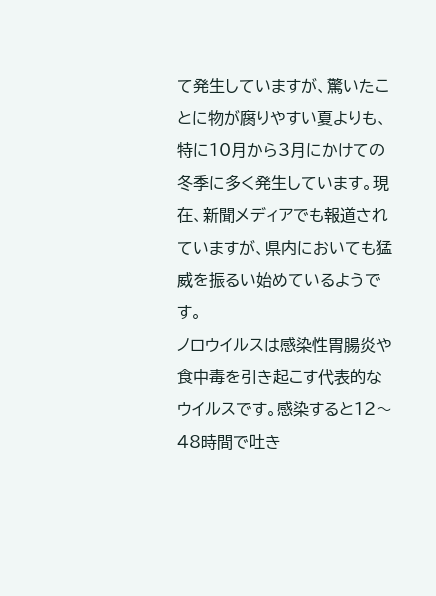て発生していますが、驚いたことに物が腐りやすい夏よりも、特に10月から3月にかけての冬季に多く発生しています。現在、新聞メディアでも報道されていますが、県内においても猛威を振るい始めているようです。
ノロウイルスは感染性胃腸炎や食中毒を引き起こす代表的なウイルスです。感染すると12〜48時間で吐き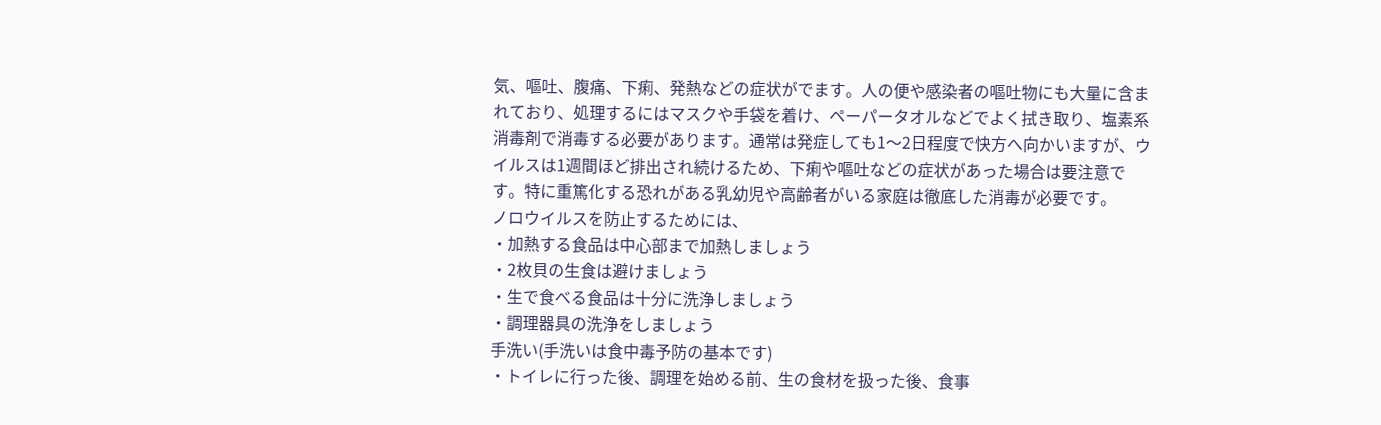気、嘔吐、腹痛、下痢、発熱などの症状がでます。人の便や感染者の嘔吐物にも大量に含まれており、処理するにはマスクや手袋を着け、ペーパータオルなどでよく拭き取り、塩素系消毒剤で消毒する必要があります。通常は発症しても1〜2日程度で快方へ向かいますが、ウイルスは1週間ほど排出され続けるため、下痢や嘔吐などの症状があった場合は要注意です。特に重篤化する恐れがある乳幼児や高齢者がいる家庭は徹底した消毒が必要です。
ノロウイルスを防止するためには、
・加熱する食品は中心部まで加熱しましょう
・2枚貝の生食は避けましょう
・生で食べる食品は十分に洗浄しましょう
・調理器具の洗浄をしましょう
手洗い(手洗いは食中毒予防の基本です)
・トイレに行った後、調理を始める前、生の食材を扱った後、食事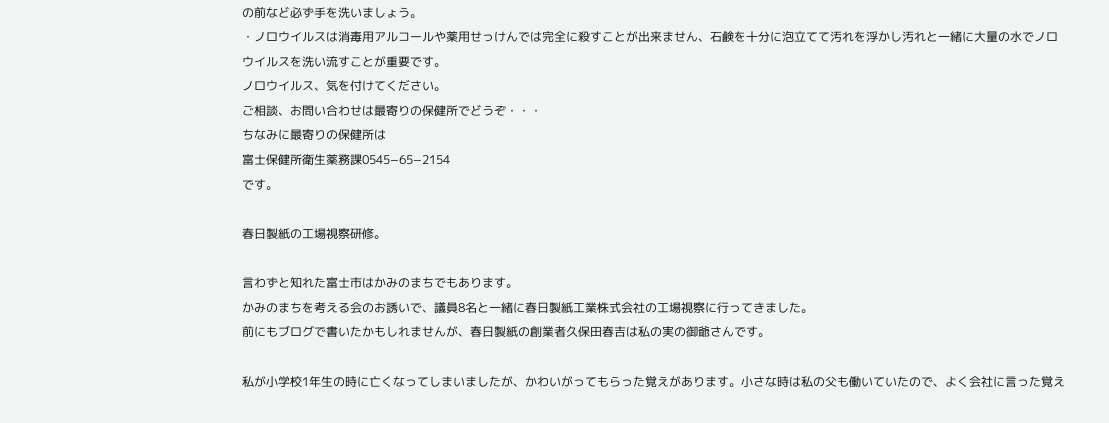の前など必ず手を洗いましょう。
・ノロウイルスは消毒用アルコールや薬用せっけんでは完全に殺すことが出来ません、石鹸を十分に泡立てて汚れを浮かし汚れと一緒に大量の水でノロウイルスを洗い流すことが重要です。
ノロウイルス、気を付けてください。
ご相談、お問い合わせは最寄りの保健所でどうぞ・・・
ちなみに最寄りの保健所は
富士保健所衛生薬務課0545−65−2154
です。

春日製紙の工場視察研修。

言わずと知れた富士市はかみのまちでもあります。
かみのまちを考える会のお誘いで、議員8名と一緒に春日製紙工業株式会社の工場視察に行ってきました。
前にもブログで書いたかもしれませんが、春日製紙の創業者久保田春吉は私の実の御爺さんです。

私が小学校1年生の時に亡くなってしまいましたが、かわいがってもらった覚えがあります。小さな時は私の父も働いていたので、よく会社に言った覚え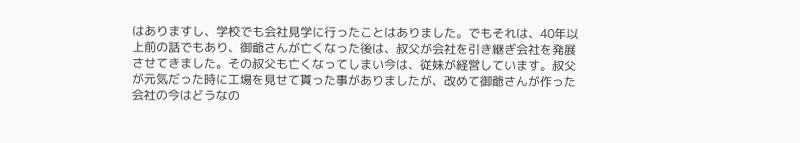はありますし、学校でも会社見学に行ったことはありました。でもそれは、40年以上前の話でもあり、御爺さんが亡くなった後は、叔父が会社を引き継ぎ会社を発展させてきました。その叔父も亡くなってしまい今は、従妹が経営しています。叔父が元気だった時に工場を見せて貰った事がありましたが、改めて御爺さんが作った会社の今はどうなの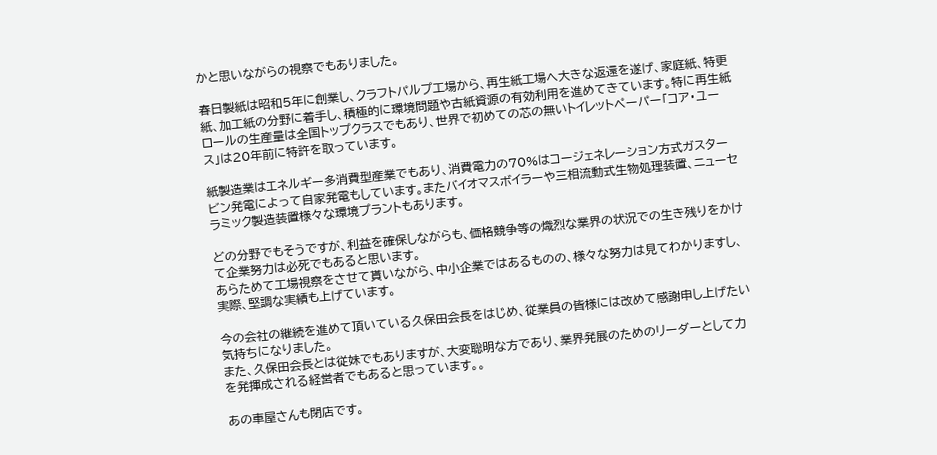かと思いながらの視察でもありました。

春日製紙は昭和5年に創業し、クラフトパルプ工場から、再生紙工場へ大きな返還を遂げ、家庭紙、特更紙、加工紙の分野に着手し、積極的に環境問題や古紙資源の有効利用を進めてきています。特に再生紙ロールの生産量は全国トップクラスでもあり、世界で初めての芯の無いトイレットペーパー「コア・ユース」は20年前に特許を取っています。

紙製造業はエネルギー多消費型産業でもあり、消費電力の70%はコージェネレーション方式ガスタービン発電によって自家発電もしています。またバイオマスボイラーや三相流動式生物処理装置、ニューセラミック製造装置様々な環境プラントもあります。

どの分野でもそうですが、利益を確保しながらも、価格競争等の熾烈な業界の状況での生き残りをかけて企業努力は必死でもあると思います。
あらためて工場視察をさせて貰いながら、中小企業ではあるものの、様々な努力は見てわかりますし、実際、堅調な実績も上げています。

今の会社の継続を進めて頂いている久保田会長をはじめ、従業員の皆様には改めて感謝申し上げたい気持ちになりました。
また、久保田会長とは従妹でもありますが、大変聡明な方であり、業界発展のためのリーダーとして力を発揮成される経営者でもあると思っています。。

あの車屋さんも閉店です。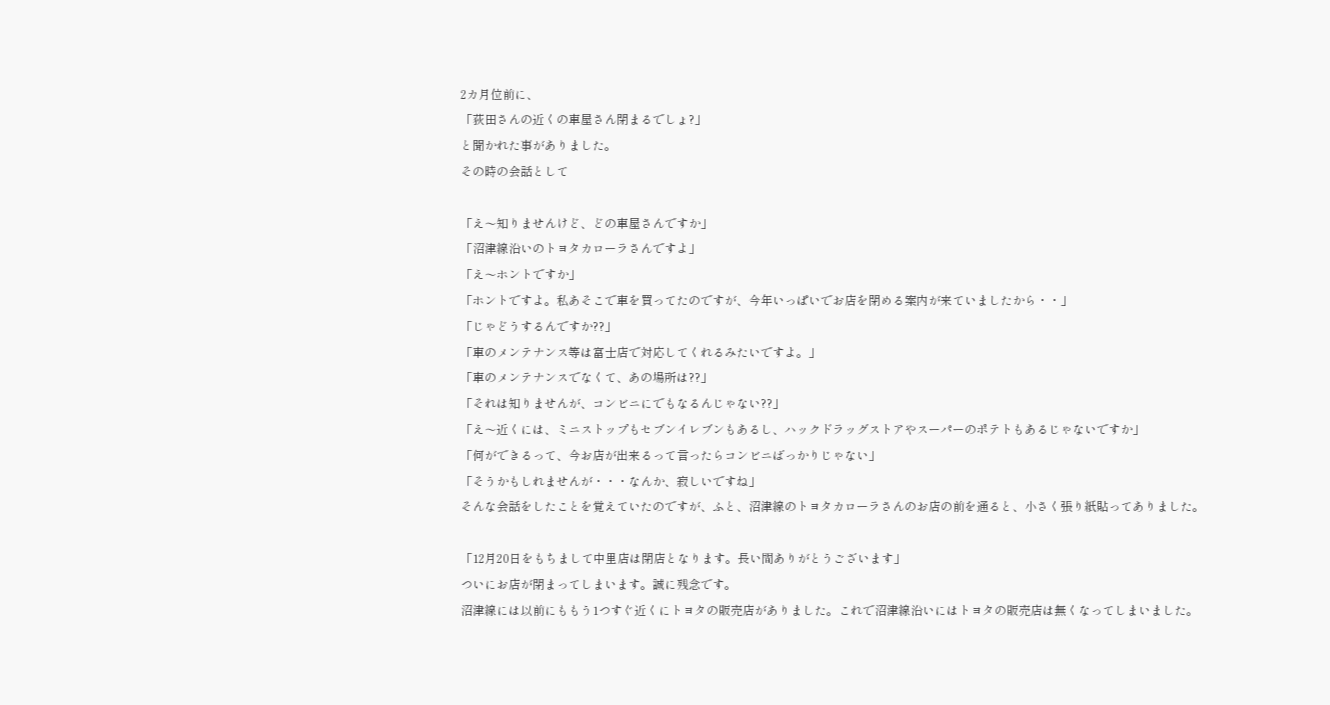2カ月位前に、
「荻田さんの近くの車屋さん閉まるでしょ?」
と聞かれた事がありました。
その時の会話として

「え〜知りませんけど、どの車屋さんですか」
「沼津線沿いのトヨタカローラさんですよ」
「え〜ホントですか」
「ホントですよ。私あそこで車を買ってたのですが、今年いっぱいでお店を閉める案内が来ていましたから・・」
「じゃどうするんですか??」
「車のメンテナンス等は富士店で対応してくれるみたいですよ。」
「車のメンテナンスでなくて、あの場所は??」
「それは知りませんが、コンビニにでもなるんじゃない??」
「え〜近くには、ミニストップもセブンイレブンもあるし、ハックドラッグストアやスーパーのポテトもあるじゃないですか」
「何ができるって、今お店が出来るって言ったらコンビニばっかりじゃない」
「そうかもしれませんが・・・なんか、寂しいですね」
そんな会話をしたことを覚えていたのですが、ふと、沼津線のトヨタカローラさんのお店の前を通ると、小さく張り紙貼ってありました。

「12月20日をもちまして中里店は閉店となります。長い間ありがとうございます」
ついにお店が閉まってしまいます。誠に残念です。
沼津線には以前にももう1つすぐ近くにトヨタの販売店がありました。これで沼津線沿いにはトヨタの販売店は無くなってしまいました。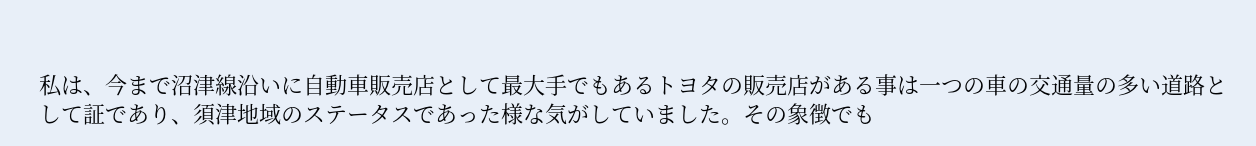私は、今まで沼津線沿いに自動車販売店として最大手でもあるトヨタの販売店がある事は一つの車の交通量の多い道路として証であり、須津地域のステータスであった様な気がしていました。その象徴でも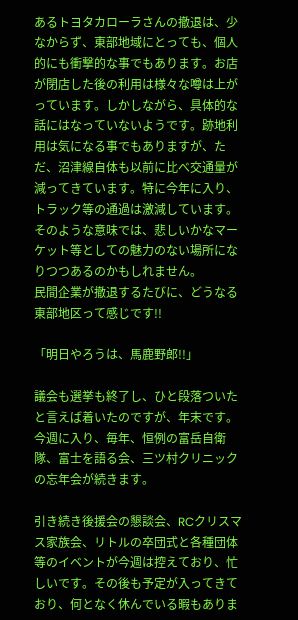あるトヨタカローラさんの撤退は、少なからず、東部地域にとっても、個人的にも衝撃的な事でもあります。お店が閉店した後の利用は様々な噂は上がっています。しかしながら、具体的な話にはなっていないようです。跡地利用は気になる事でもありますが、ただ、沼津線自体も以前に比べ交通量が減ってきています。特に今年に入り、トラック等の通過は激減しています。そのような意味では、悲しいかなマーケット等としての魅力のない場所になりつつあるのかもしれません。
民間企業が撤退するたびに、どうなる東部地区って感じです!!

「明日やろうは、馬鹿野郎!!」

議会も選挙も終了し、ひと段落ついたと言えば着いたのですが、年末です。今週に入り、毎年、恒例の富岳自衛隊、富士を語る会、三ツ村クリニックの忘年会が続きます。

引き続き後援会の懇談会、RCクリスマス家族会、リトルの卒団式と各種団体等のイベントが今週は控えており、忙しいです。その後も予定が入ってきており、何となく休んでいる暇もありま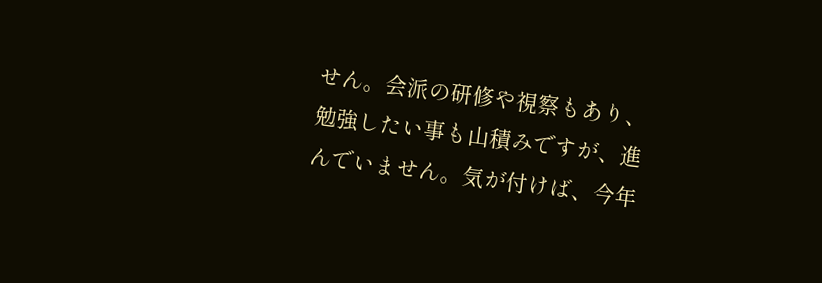せん。会派の研修や視察もあり、勉強したい事も山積みですが、進んでいません。気が付けば、今年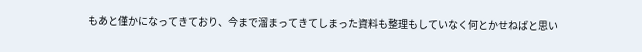もあと僅かになってきており、今まで溜まってきてしまった資料も整理もしていなく何とかせねばと思い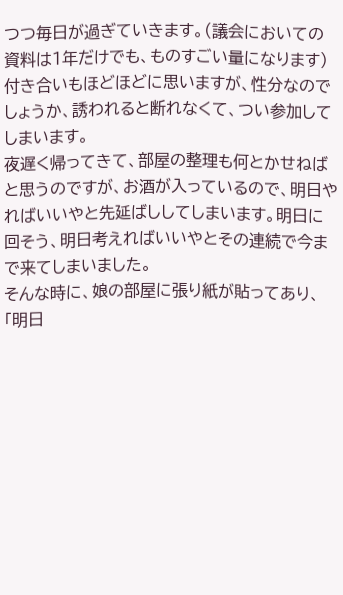つつ毎日が過ぎていきます。(議会においての資料は1年だけでも、ものすごい量になります)付き合いもほどほどに思いますが、性分なのでしょうか、誘われると断れなくて、つい参加してしまいます。
夜遅く帰ってきて、部屋の整理も何とかせねばと思うのですが、お酒が入っているので、明日やればいいやと先延ばししてしまいます。明日に回そう、明日考えればいいやとその連続で今まで来てしまいました。
そんな時に、娘の部屋に張り紙が貼ってあり、「明日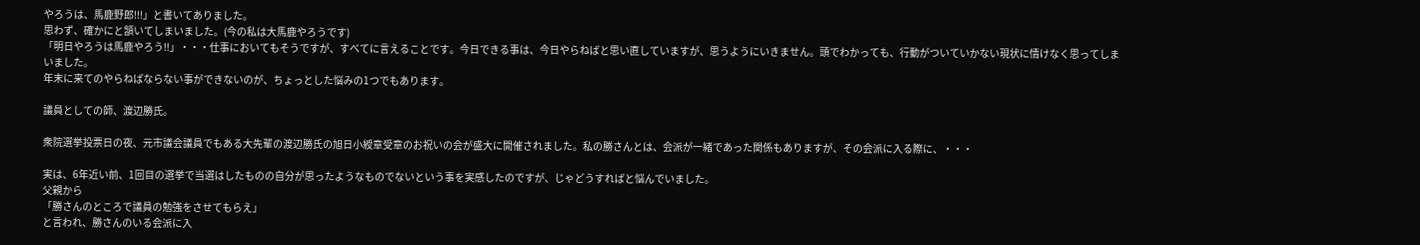やろうは、馬鹿野郎!!!」と書いてありました。
思わず、確かにと頷いてしまいました。(今の私は大馬鹿やろうです)
「明日やろうは馬鹿やろう!!」・・・仕事においてもそうですが、すべてに言えることです。今日できる事は、今日やらねばと思い直していますが、思うようにいきません。頭でわかっても、行動がついていかない現状に情けなく思ってしまいました。
年末に来てのやらねばならない事ができないのが、ちょっとした悩みの1つでもあります。

議員としての師、渡辺勝氏。

衆院選挙投票日の夜、元市議会議員でもある大先輩の渡辺勝氏の旭日小綬章受章のお祝いの会が盛大に開催されました。私の勝さんとは、会派が一緒であった関係もありますが、その会派に入る際に、・・・

実は、6年近い前、1回目の選挙で当選はしたものの自分が思ったようなものでないという事を実感したのですが、じゃどうすればと悩んでいました。
父親から
「勝さんのところで議員の勉強をさせてもらえ」
と言われ、勝さんのいる会派に入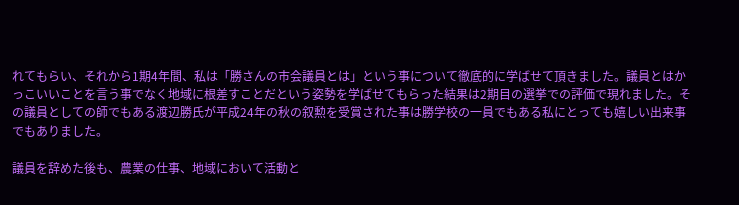れてもらい、それから1期4年間、私は「勝さんの市会議員とは」という事について徹底的に学ばせて頂きました。議員とはかっこいいことを言う事でなく地域に根差すことだという姿勢を学ばせてもらった結果は2期目の選挙での評価で現れました。その議員としての師でもある渡辺勝氏が平成24年の秋の叙勲を受賞された事は勝学校の一員でもある私にとっても嬉しい出来事でもありました。

議員を辞めた後も、農業の仕事、地域において活動と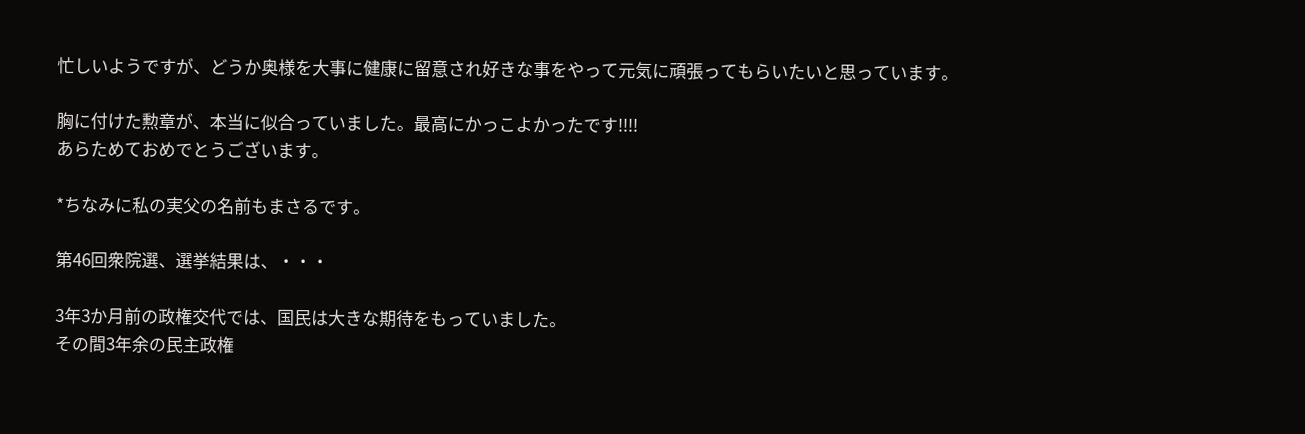忙しいようですが、どうか奥様を大事に健康に留意され好きな事をやって元気に頑張ってもらいたいと思っています。

胸に付けた勲章が、本当に似合っていました。最高にかっこよかったです!!!!
あらためておめでとうございます。

*ちなみに私の実父の名前もまさるです。

第46回衆院選、選挙結果は、・・・

3年3か月前の政権交代では、国民は大きな期待をもっていました。
その間3年余の民主政権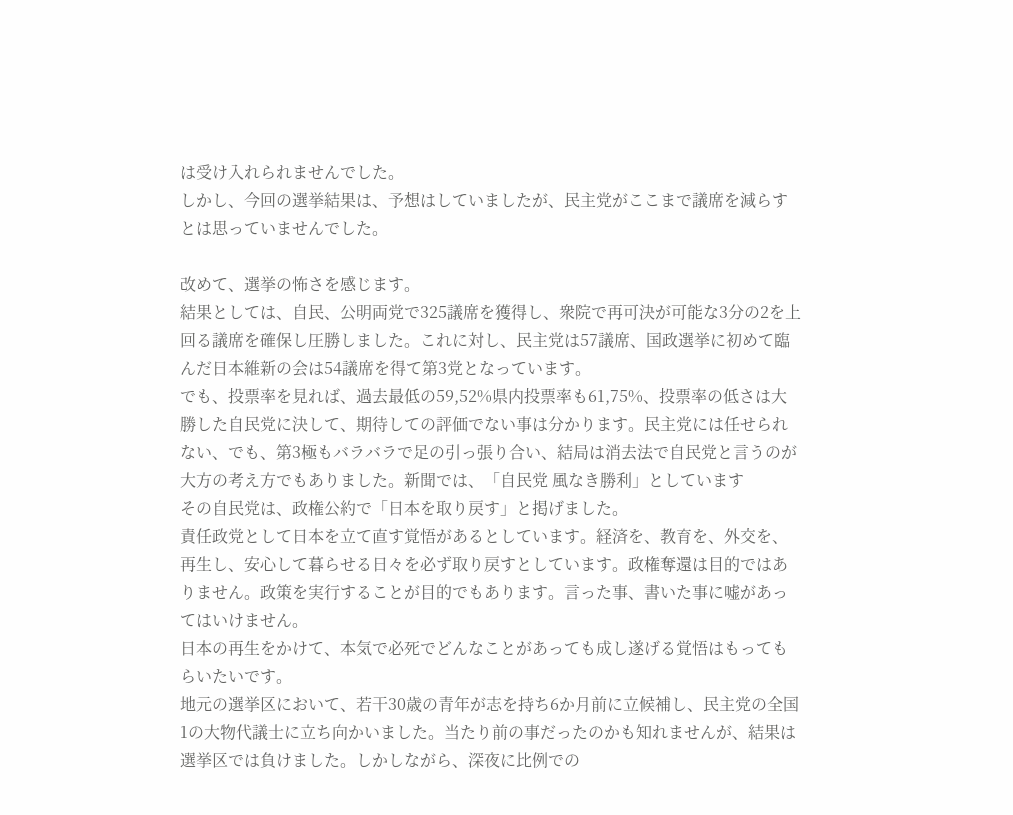は受け入れられませんでした。
しかし、今回の選挙結果は、予想はしていましたが、民主党がここまで議席を減らすとは思っていませんでした。

改めて、選挙の怖さを感じます。
結果としては、自民、公明両党で325議席を獲得し、衆院で再可決が可能な3分の2を上回る議席を確保し圧勝しました。これに対し、民主党は57議席、国政選挙に初めて臨んだ日本維新の会は54議席を得て第3党となっています。
でも、投票率を見れば、過去最低の59,52%県内投票率も61,75%、投票率の低さは大勝した自民党に決して、期待しての評価でない事は分かります。民主党には任せられない、でも、第3極もバラバラで足の引っ張り合い、結局は消去法で自民党と言うのが大方の考え方でもありました。新聞では、「自民党 風なき勝利」としています
その自民党は、政権公約で「日本を取り戻す」と掲げました。
責任政党として日本を立て直す覚悟があるとしています。経済を、教育を、外交を、再生し、安心して暮らせる日々を必ず取り戻すとしています。政権奪還は目的ではありません。政策を実行することが目的でもあります。言った事、書いた事に嘘があってはいけません。
日本の再生をかけて、本気で必死でどんなことがあっても成し遂げる覚悟はもってもらいたいです。
地元の選挙区において、若干30歳の青年が志を持ち6か月前に立候補し、民主党の全国1の大物代議士に立ち向かいました。当たり前の事だったのかも知れませんが、結果は選挙区では負けました。しかしながら、深夜に比例での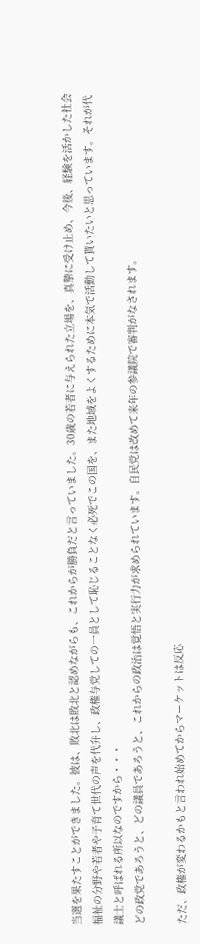当選を果たすことができました。彼は、敗北は敗北と認めながらも、これからが勝負だと言っていました。30歳の若者に与えられた立場を、真摯に受け止め、今後、経験を活かした社会福祉の分野や若者や子育て世代の声を代弁し、政権与党しての一員として恥じることなく必死でこの国を、また地域をよくするために本気で活動して貰いたいと思っています。それが代議士と呼ばれる所以なのですから・・・
どの政党であろうと、どの議員であろうと、これからの政治は覚悟と実行力が求められています。自民党は改めて来年の参議院で審判がなされます。

ただ、政権が変わるかもと言われ始めてからマーケットは反応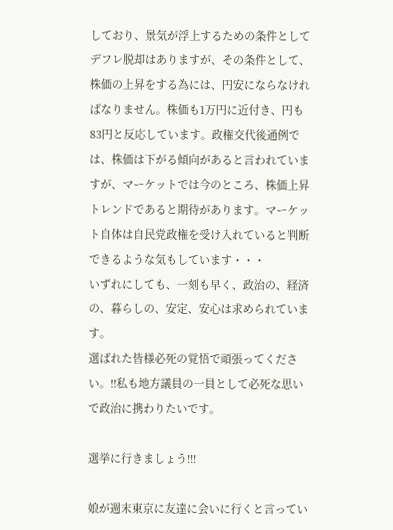しており、景気が浮上するための条件としてデフレ脱却はありますが、その条件として、株価の上昇をする為には、円安にならなければなりません。株価も1万円に近付き、円も83円と反応しています。政権交代後通例では、株価は下がる傾向があると言われていますが、マーケットでは今のところ、株価上昇トレンドであると期待があります。マーケット自体は自民党政権を受け入れていると判断できるような気もしています・・・
いずれにしても、一刻も早く、政治の、経済の、暮らしの、安定、安心は求められています。
選ばれた皆様必死の覚悟で頑張ってください。!!私も地方議員の一員として必死な思いで政治に携わりたいです。

選挙に行きましょう!!!

娘が週末東京に友達に会いに行くと言ってい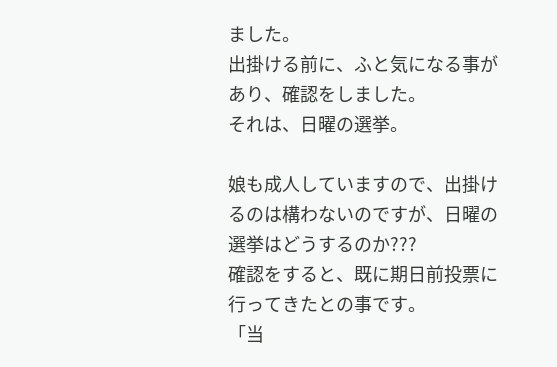ました。
出掛ける前に、ふと気になる事があり、確認をしました。
それは、日曜の選挙。

娘も成人していますので、出掛けるのは構わないのですが、日曜の選挙はどうするのか???
確認をすると、既に期日前投票に行ってきたとの事です。
「当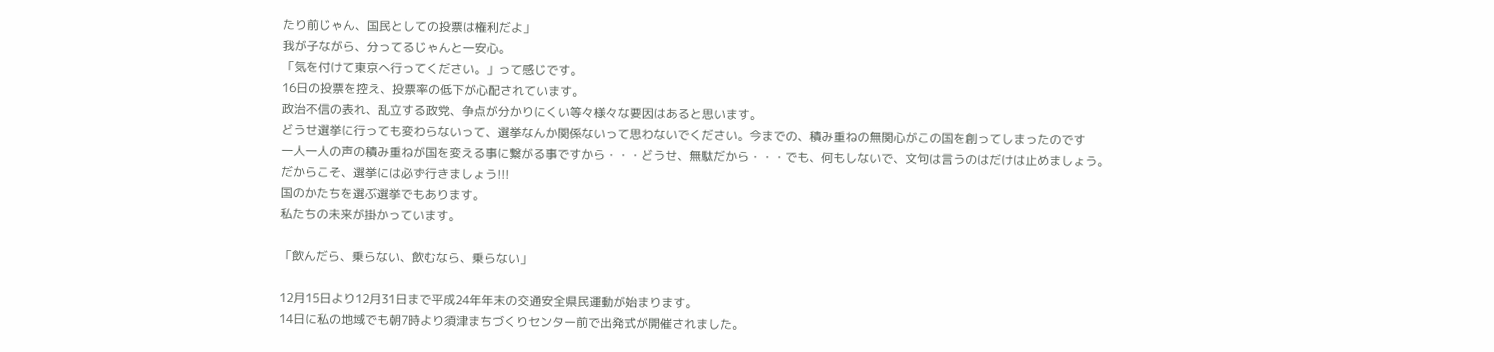たり前じゃん、国民としての投票は権利だよ」
我が子ながら、分ってるじゃんと一安心。
「気を付けて東京へ行ってください。」って感じです。
16日の投票を控え、投票率の低下が心配されています。
政治不信の表れ、乱立する政党、争点が分かりにくい等々様々な要因はあると思います。
どうせ選挙に行っても変わらないって、選挙なんか関係ないって思わないでください。今までの、積み重ねの無関心がこの国を創ってしまったのです
一人一人の声の積み重ねが国を変える事に繋がる事ですから・・・どうせ、無駄だから・・・でも、何もしないで、文句は言うのはだけは止めましょう。
だからこそ、選挙には必ず行きましょう!!!
国のかたちを選ぶ選挙でもあります。
私たちの未来が掛かっています。

「飲んだら、乗らない、飲むなら、乗らない」

12月15日より12月31日まで平成24年年末の交通安全県民運動が始まります。
14日に私の地域でも朝7時より須津まちづくりセンター前で出発式が開催されました。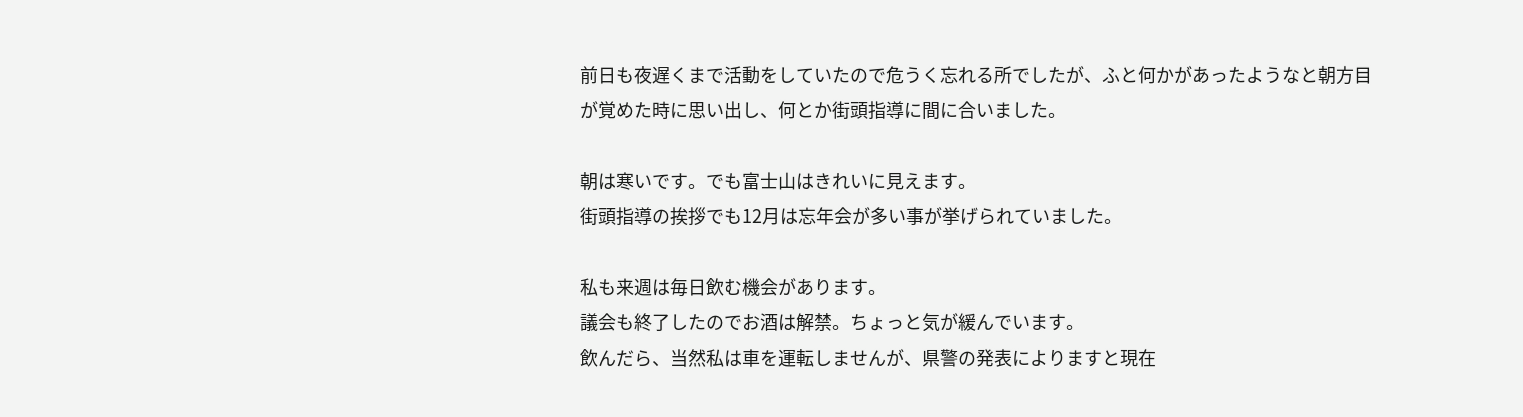前日も夜遅くまで活動をしていたので危うく忘れる所でしたが、ふと何かがあったようなと朝方目が覚めた時に思い出し、何とか街頭指導に間に合いました。

朝は寒いです。でも富士山はきれいに見えます。
街頭指導の挨拶でも12月は忘年会が多い事が挙げられていました。

私も来週は毎日飲む機会があります。
議会も終了したのでお酒は解禁。ちょっと気が緩んでいます。
飲んだら、当然私は車を運転しませんが、県警の発表によりますと現在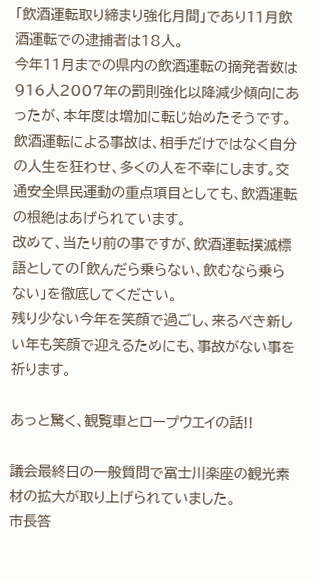「飲酒運転取り締まり強化月間」であり11月飲酒運転での逮捕者は18人。
今年11月までの県内の飲酒運転の摘発者数は916人2007年の罰則強化以降減少傾向にあったが、本年度は増加に転じ始めたそうです。
飲酒運転による事故は、相手だけではなく自分の人生を狂わせ、多くの人を不幸にします。交通安全県民運動の重点項目としても、飲酒運転の根絶はあげられています。
改めて、当たり前の事ですが、飲酒運転撲滅標語としての「飲んだら乗らない、飲むなら乗らない」を徹底してください。
残り少ない今年を笑顔で過ごし、来るべき新しい年も笑顔で迎えるためにも、事故がない事を祈ります。

あっと驚く、観覧車とロープウエイの話!!

議会最終日の一般質問で富士川楽座の観光素材の拡大が取り上げられていました。
市長答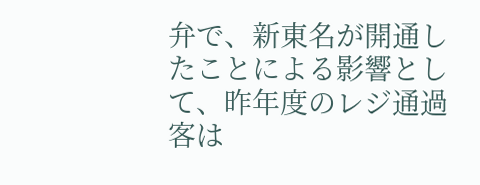弁で、新東名が開通したことによる影響として、昨年度のレジ通過客は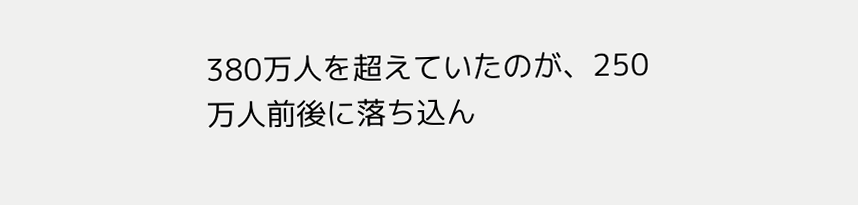380万人を超えていたのが、250万人前後に落ち込ん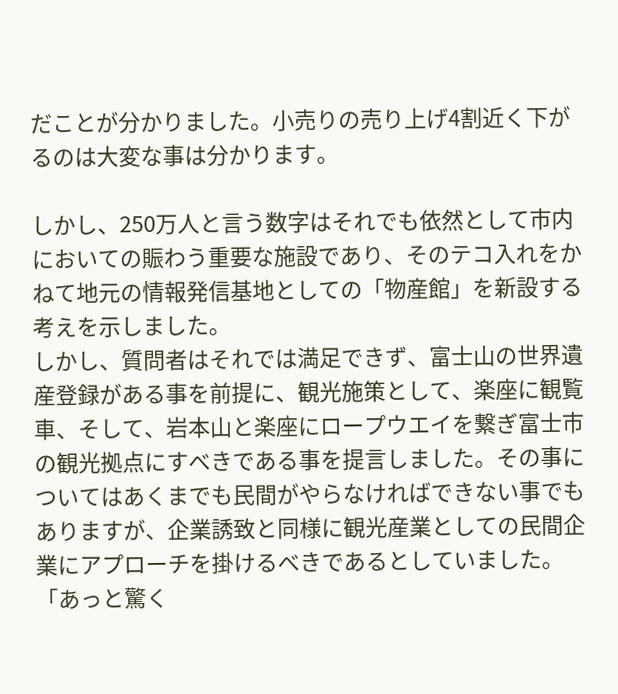だことが分かりました。小売りの売り上げ4割近く下がるのは大変な事は分かります。

しかし、250万人と言う数字はそれでも依然として市内においての賑わう重要な施設であり、そのテコ入れをかねて地元の情報発信基地としての「物産館」を新設する考えを示しました。
しかし、質問者はそれでは満足できず、富士山の世界遺産登録がある事を前提に、観光施策として、楽座に観覧車、そして、岩本山と楽座にロープウエイを繋ぎ富士市の観光拠点にすべきである事を提言しました。その事についてはあくまでも民間がやらなければできない事でもありますが、企業誘致と同様に観光産業としての民間企業にアプローチを掛けるべきであるとしていました。
「あっと驚く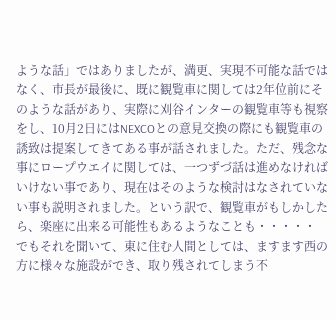ような話」ではありましたが、満更、実現不可能な話ではなく、市長が最後に、既に観覧車に関しては2年位前にそのような話があり、実際に刈谷インターの観覧車等も視察をし、10月2日にはNEXCOとの意見交換の際にも観覧車の誘致は提案してきてある事が話されました。ただ、残念な事にロープウエイに関しては、一つずづ話は進めなければいけない事であり、現在はそのような検討はなされていない事も説明されました。という訳で、観覧車がもしかしたら、楽座に出来る可能性もあるようなことも・・・・・
でもそれを聞いて、東に住む人間としては、ますます西の方に様々な施設ができ、取り残されてしまう不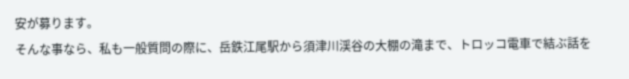安が募ります。
そんな事なら、私も一般質問の際に、岳鉄江尾駅から須津川渓谷の大棚の滝まで、トロッコ電車で結ぶ話を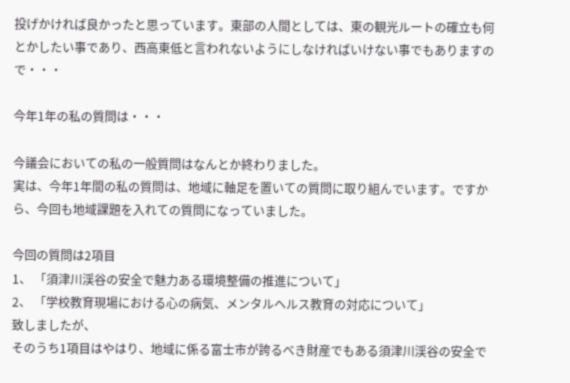投げかければ良かったと思っています。東部の人間としては、東の観光ルートの確立も何とかしたい事であり、西高東低と言われないようにしなければいけない事でもありますので・・・

今年1年の私の質問は・・・

今議会においての私の一般質問はなんとか終わりました。
実は、今年1年間の私の質問は、地域に軸足を置いての質問に取り組んでいます。ですから、今回も地域課題を入れての質問になっていました。

今回の質問は2項目
1、 「須津川渓谷の安全で魅力ある環境整備の推進について」
2、 「学校教育現場における心の病気、メンタルヘルス教育の対応について」
致しましたが、
そのうち1項目はやはり、地域に係る富士市が誇るべき財産でもある須津川渓谷の安全で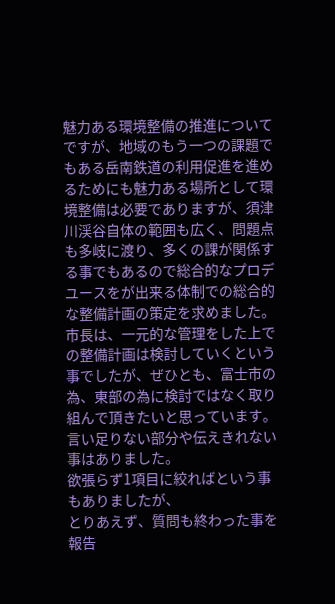魅力ある環境整備の推進についてですが、地域のもう一つの課題でもある岳南鉄道の利用促進を進めるためにも魅力ある場所として環境整備は必要でありますが、須津川渓谷自体の範囲も広く、問題点も多岐に渡り、多くの課が関係する事でもあるので総合的なプロデユースをが出来る体制での総合的な整備計画の策定を求めました。
市長は、一元的な管理をした上での整備計画は検討していくという事でしたが、ぜひとも、富士市の為、東部の為に検討ではなく取り組んで頂きたいと思っています。
言い足りない部分や伝えきれない事はありました。
欲張らず1項目に絞ればという事もありましたが、
とりあえず、質問も終わった事を報告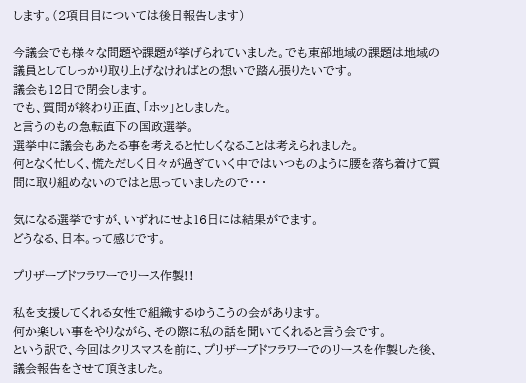します。(2項目目については後日報告します)

今議会でも様々な問題や課題が挙げられていました。でも東部地域の課題は地域の議員としてしっかり取り上げなければとの想いで踏ん張りたいです。
議会も12日で閉会します。
でも、質問が終わり正直、「ホッ」としました。
と言うのもの急転直下の国政選挙。
選挙中に議会もあたる事を考えると忙しくなることは考えられました。
何となく忙しく、慌ただしく日々が過ぎていく中ではいつものように腰を落ち着けて質問に取り組めないのではと思っていましたので・・・

気になる選挙ですが、いずれにせよ16日には結果がでます。
どうなる、日本。って感じです。

プリザーブドフラワーでリース作製!!

私を支援してくれる女性で組織するゆうこうの会があります。
何か楽しい事をやりながら、その際に私の話を聞いてくれると言う会です。
という訳で、今回はクリスマスを前に、プリザーブドフラワーでのリースを作製した後、議会報告をさせて頂きました。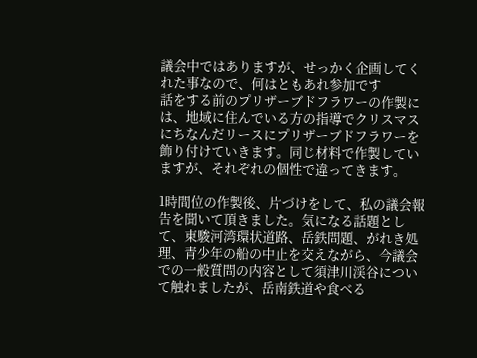議会中ではありますが、せっかく企画してくれた事なので、何はともあれ参加です
話をする前のプリザーブドフラワーの作製には、地域に住んでいる方の指導でクリスマスにちなんだリースにプリザーブドフラワーを飾り付けていきます。同じ材料で作製していますが、それぞれの個性で違ってきます。

1時間位の作製後、片づけをして、私の議会報告を聞いて頂きました。気になる話題として、東駿河湾環状道路、岳鉄問題、がれき処理、青少年の船の中止を交えながら、今議会での一般質問の内容として須津川渓谷について触れましたが、岳南鉄道や食べる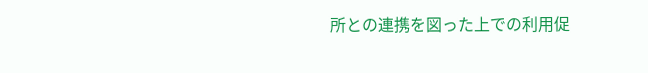所との連携を図った上での利用促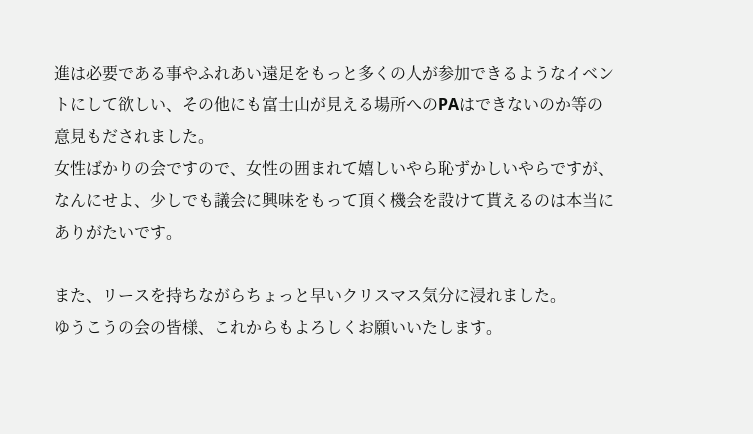進は必要である事やふれあい遠足をもっと多くの人が参加できるようなイベントにして欲しい、その他にも富士山が見える場所へのPAはできないのか等の意見もだされました。
女性ばかりの会ですので、女性の囲まれて嬉しいやら恥ずかしいやらですが、なんにせよ、少しでも議会に興味をもって頂く機会を設けて貰えるのは本当にありがたいです。

また、リースを持ちながらちょっと早いクリスマス気分に浸れました。
ゆうこうの会の皆様、これからもよろしくお願いいたします。